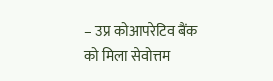– उप्र कोआपरेटिव बैंक को मिला सेवोत्तम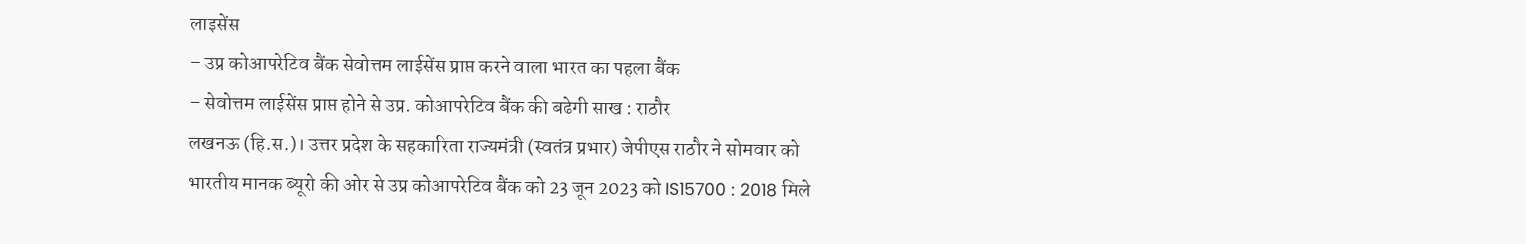लाइसेंस
– उप्र कोआपरेटिव बैंक सेवोत्तम लाईसेंस प्राप्त करने वाला भारत का पहला बैंक
– सेवोत्तम लाईसेंस प्राप्त होने से उप्र. कोआपरेटिव बैंक की बढेगी साख : राठौर
लखनऊ (हि.स.)। उत्तर प्रदेश के सहकारिता राज्यमंत्री (स्वतंत्र प्रभार) जेपीएस राठौर ने सोमवार को भारतीय मानक ब्यूरो की ओर से उप्र कोआपरेटिव बैंक को 23 जून 2023 को IS15700 : 2018 मिले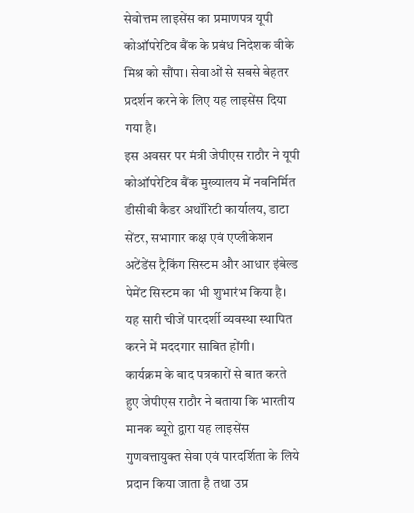सेवोत्तम लाइसेंस का प्रमाणपत्र यूपी कोऑपरेटिव बैंक के प्रबंध निदेशक वीके मिश्र को सौंपा। सेवाओं से सबसे बेहतर प्रदर्शन करने के लिए यह लाइसेंस दिया गया है।
इस अवसर पर मंत्री जेपीएस राठौर ने यूपी कोऑपरेटिव बैंक मुख्यालय में नवनिर्मित डीसीबी कैडर अथॉरिटी कार्यालय, डाटा सेंटर, सभागार कक्ष एवं एप्लीकेशन अटेंडेंस ट्रैकिंग सिस्टम और आधार इंबेल्ड पेमेंट सिस्टम का भी शुभारंभ किया है। यह सारी चीजें पारदर्शी व्यवस्था स्थापित करने में मददगार साबित होंगी।
कार्यक्रम के बाद पत्रकारों से बात करते हुए जेपीएस राठौर ने बताया कि भारतीय मानक ब्यूरो द्वारा यह लाइसेंस गुणवत्तायुक्त सेवा एवं पारदर्शिता के लिये प्रदान किया जाता है तथा उप्र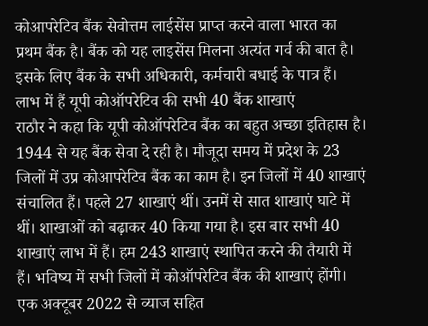कोआपरेटिव बैंक सेवोत्तम लाईसेंस प्राप्त करने वाला भारत का प्रथम बैंक है। बैंक को यह लाइसेंस मिलना अत्यंत गर्व की बात है। इसके लिए बैंक के सभी अधिकारी, कर्मचारी बधाई के पात्र हैं।
लाभ में हैं यूपी कोऑपरेटिव की सभी 40 बैंक शाखाएं
राठौर ने कहा कि यूपी कोऑपरेटिव बैंक का बहुत अच्छा इतिहास है। 1944 से यह बैंक सेवा दे रही है। मौजूदा समय में प्रदेश के 23 जिलों में उप्र कोआपरेटिव बैंक का काम है। इन जिलों में 40 शाखाएं संचालित हैं। पहले 27 शाखाएं थीं। उनमें से सात शाखाएं घाटे में थीं। शाखाओं को बढ़ाकर 40 किया गया है। इस बार सभी 40 शाखाएं लाभ में हैं। हम 243 शाखाएं स्थापित करने की तैयारी में हैं। भविष्य में सभी जिलों में कोऑपरेटिव बैंक की शाखाएं होंगी।
एक अक्टूबर 2022 से व्याज सहित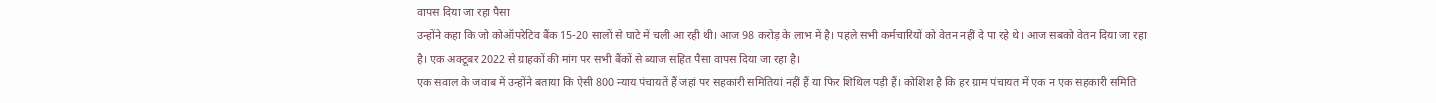वापस दिया जा रहा पैसा
उन्होंने कहा कि जो कोऑपरेटिव बैंक 15-20 सालों से घाटे में चली आ रही थी। आज 98 करोड़ के लाभ में है। पहले सभी कर्मचारियों को वेतन नहीं दे पा रहे थे। आज सबको वेतन दिया जा रहा है। एक अक्टूबर 2022 से ग्राहकों की मांग पर सभी बैंकों से ब्याज सहित पैसा वापस दिया जा रहा है।
एक सवाल के जवाब में उन्होंने बताया कि ऐसी 800 न्याय पंचायतें हैं जहां पर सहकारी समितियां नहीं हैं या फिर शिथिल पड़ी हैं। कोशिश है कि हर ग्राम पंचायत में एक न एक सहकारी समिति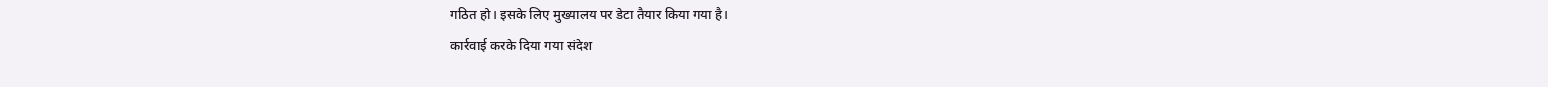गठित हो। इसके लिए मुख्यालय पर डेटा तैयार किया गया है।
कार्रवाई करके दिया गया संदेश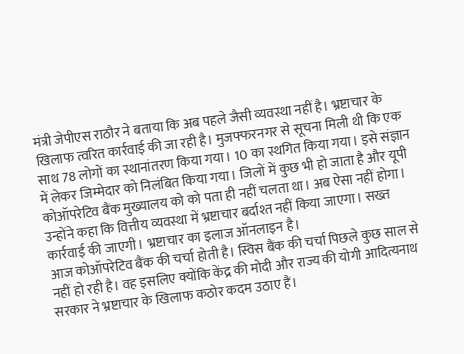मंत्री जेपीएस राठौर ने बताया कि अब पहले जैसी व्यवस्था नहीं है। भ्रष्टाचार के खिलाफ त्वरित कार्रवाई की जा रही है। मुजफ्फरनगर से सूचना मिली थी कि एक साथ 78 लोगों का स्थानांतरण किया गया। 10 का स्थगित किया गया। इसे संज्ञान में लेकर जिम्मेदार को निलंबित किया गया। जिलों में कुछ भी हो जाता है और यूपी कोऑपरेटिव बैंक मुख्यालय को को पता ही नहीं चलता था। अब ऐसा नहीं होगा। उन्होंने कहा कि वित्तीय व्यवस्था में भ्रष्टाचार बर्दाश्त नहीं किया जाएगा। सख्त कार्रवाई की जाएगी। भ्रष्टाचार का इलाज ऑनलाइन है।
आज कोऑपरेटिव बैंक की चर्चा होती है। स्विस बैंक की चर्चा पिछले कुछ साल से नहीं हो रही है। वह इसलिए क्योंकि केंद्र की मोदी और राज्य की योगी आदित्यनाथ सरकार ने भ्रष्टाचार के खिलाफ कठोर कदम उठाए हैं।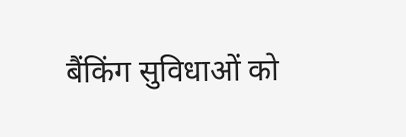बैंकिंग सुविधाओं को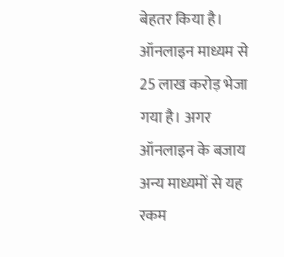बेहतर किया है। ऑनलाइन माध्यम से 25 लाख करोड़ भेजा गया है। अगर ऑनलाइन के बजाय अन्य माध्यमों से यह रकम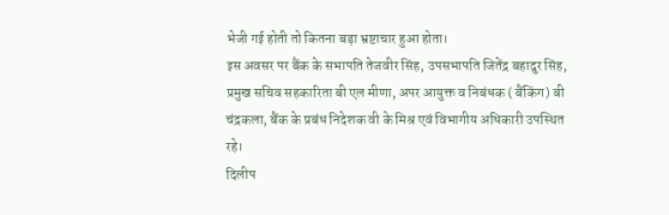भेजी गई होती तो कितना बड़ा भ्रष्टाचार हुआ होता।
इस अवसर पर बैंक के सभापति तेजवीर सिंह, उपसभापति जितेंद्र बहादुर सिंह, प्रमुख सचिव सहकारिता बी एल मीणा, अपर आयुक्त व निबंधक ( बैंकिंग) बी चंद्रकला, बैंक के प्रबंध निदेशक वी के मिश्र एवं विभागीय अधिकारी उपस्थित रहे।
दिलीप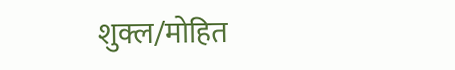शुक्ल/मोहित